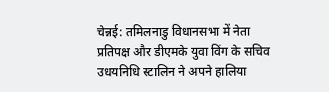चेन्नई: तमिलनाडु विधानसभा में नेता प्रतिपक्ष और डीएमके युवा विंग के सचिव उधयनिधि स्टालिन ने अपने हालिया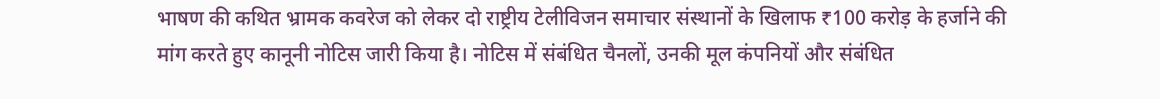भाषण की कथित भ्रामक कवरेज को लेकर दो राष्ट्रीय टेलीविजन समाचार संस्थानों के खिलाफ ₹100 करोड़ के हर्जाने की मांग करते हुए कानूनी नोटिस जारी किया है। नोटिस में संबंधित चैनलों, उनकी मूल कंपनियों और संबंधित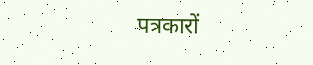पत्रकारों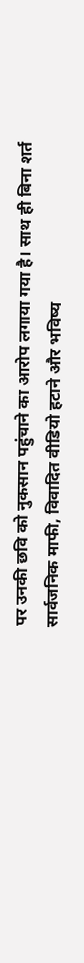पर उनकी छवि को नुकसान पहुंचाने का आरोप लगाया गया है। साथ ही बिना शर्त सार्वजनिक माफी, विवादित वीडियो हटाने और भविष्य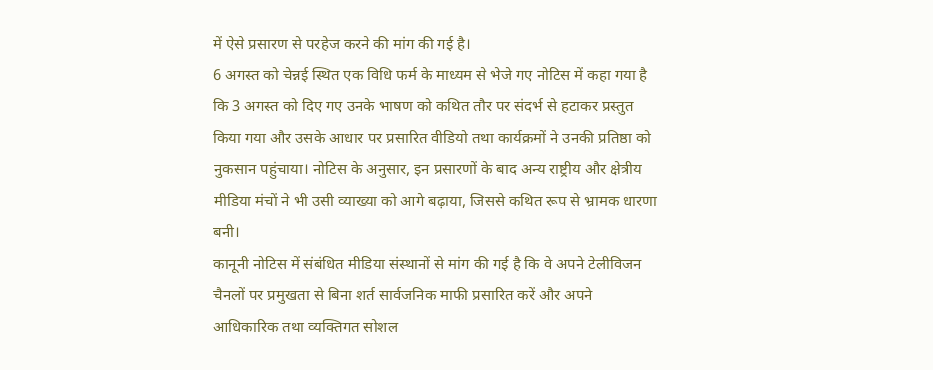में ऐसे प्रसारण से परहेज करने की मांग की गई है।
6 अगस्त को चेन्नई स्थित एक विधि फर्म के माध्यम से भेजे गए नोटिस में कहा गया है कि 3 अगस्त को दिए गए उनके भाषण को कथित तौर पर संदर्भ से हटाकर प्रस्तुत किया गया और उसके आधार पर प्रसारित वीडियो तथा कार्यक्रमों ने उनकी प्रतिष्ठा को नुकसान पहुंचाया। नोटिस के अनुसार, इन प्रसारणों के बाद अन्य राष्ट्रीय और क्षेत्रीय मीडिया मंचों ने भी उसी व्याख्या को आगे बढ़ाया, जिससे कथित रूप से भ्रामक धारणा बनी।
कानूनी नोटिस में संबंधित मीडिया संस्थानों से मांग की गई है कि वे अपने टेलीविजन चैनलों पर प्रमुखता से बिना शर्त सार्वजनिक माफी प्रसारित करें और अपने आधिकारिक तथा व्यक्तिगत सोशल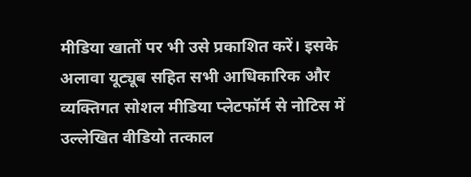मीडिया खातों पर भी उसे प्रकाशित करें। इसके अलावा यूट्यूब सहित सभी आधिकारिक और व्यक्तिगत सोशल मीडिया प्लेटफॉर्म से नोटिस में उल्लेखित वीडियो तत्काल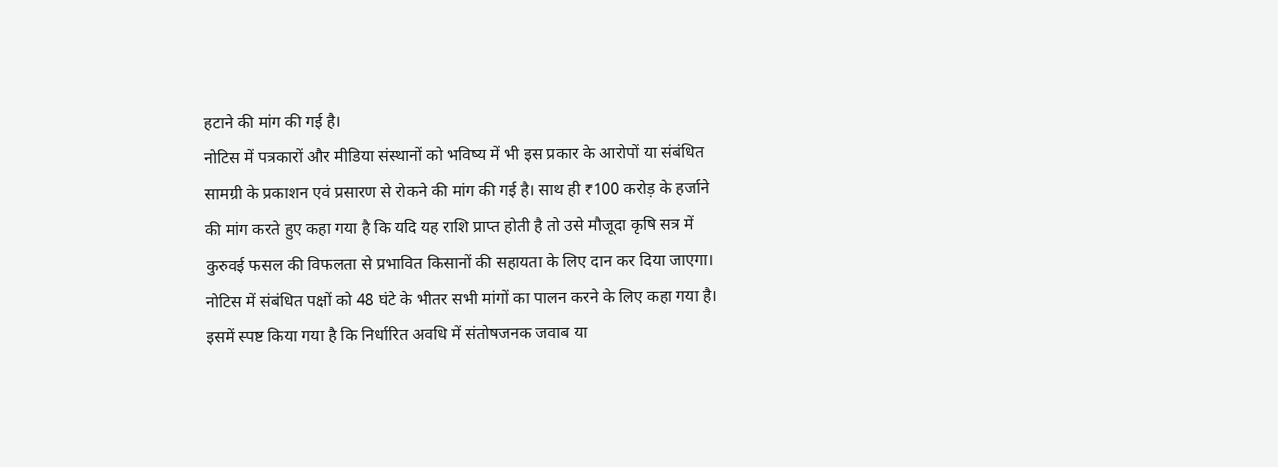हटाने की मांग की गई है।
नोटिस में पत्रकारों और मीडिया संस्थानों को भविष्य में भी इस प्रकार के आरोपों या संबंधित सामग्री के प्रकाशन एवं प्रसारण से रोकने की मांग की गई है। साथ ही ₹100 करोड़ के हर्जाने की मांग करते हुए कहा गया है कि यदि यह राशि प्राप्त होती है तो उसे मौजूदा कृषि सत्र में कुरुवई फसल की विफलता से प्रभावित किसानों की सहायता के लिए दान कर दिया जाएगा।
नोटिस में संबंधित पक्षों को 48 घंटे के भीतर सभी मांगों का पालन करने के लिए कहा गया है। इसमें स्पष्ट किया गया है कि निर्धारित अवधि में संतोषजनक जवाब या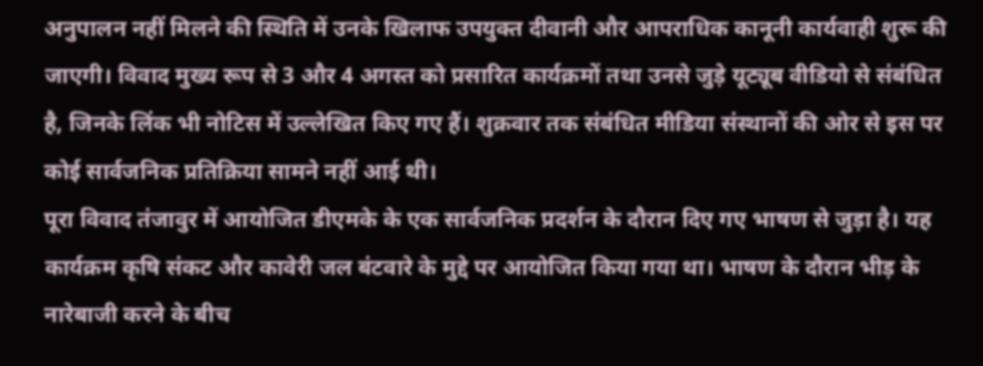अनुपालन नहीं मिलने की स्थिति में उनके खिलाफ उपयुक्त दीवानी और आपराधिक कानूनी कार्यवाही शुरू की जाएगी। विवाद मुख्य रूप से 3 और 4 अगस्त को प्रसारित कार्यक्रमों तथा उनसे जुड़े यूट्यूब वीडियो से संबंधित है, जिनके लिंक भी नोटिस में उल्लेखित किए गए हैं। शुक्रवार तक संबंधित मीडिया संस्थानों की ओर से इस पर कोई सार्वजनिक प्रतिक्रिया सामने नहीं आई थी।
पूरा विवाद तंजावुर में आयोजित डीएमके के एक सार्वजनिक प्रदर्शन के दौरान दिए गए भाषण से जुड़ा है। यह कार्यक्रम कृषि संकट और कावेरी जल बंटवारे के मुद्दे पर आयोजित किया गया था। भाषण के दौरान भीड़ के नारेबाजी करने के बीच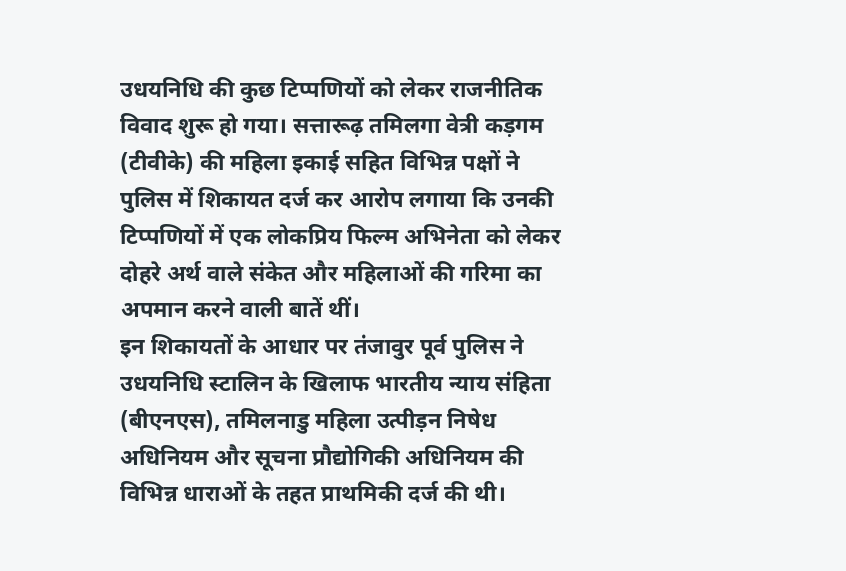उधयनिधि की कुछ टिप्पणियों को लेकर राजनीतिक विवाद शुरू हो गया। सत्तारूढ़ तमिलगा वेत्री कड़गम (टीवीके) की महिला इकाई सहित विभिन्न पक्षों ने पुलिस में शिकायत दर्ज कर आरोप लगाया कि उनकी टिप्पणियों में एक लोकप्रिय फिल्म अभिनेता को लेकर दोहरे अर्थ वाले संकेत और महिलाओं की गरिमा का अपमान करने वाली बातें थीं।
इन शिकायतों के आधार पर तंजावुर पूर्व पुलिस ने उधयनिधि स्टालिन के खिलाफ भारतीय न्याय संहिता (बीएनएस), तमिलनाडु महिला उत्पीड़न निषेध अधिनियम और सूचना प्रौद्योगिकी अधिनियम की विभिन्न धाराओं के तहत प्राथमिकी दर्ज की थी।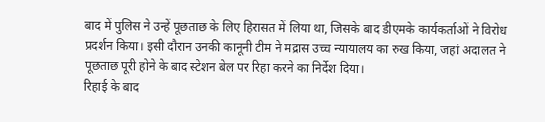बाद में पुलिस ने उन्हें पूछताछ के लिए हिरासत में लिया था, जिसके बाद डीएमके कार्यकर्ताओं ने विरोध प्रदर्शन किया। इसी दौरान उनकी कानूनी टीम ने मद्रास उच्च न्यायालय का रुख किया, जहां अदालत ने पूछताछ पूरी होने के बाद स्टेशन बेल पर रिहा करने का निर्देश दिया।
रिहाई के बाद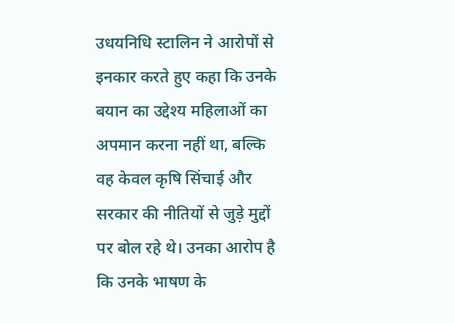उधयनिधि स्टालिन ने आरोपों से इनकार करते हुए कहा कि उनके बयान का उद्देश्य महिलाओं का अपमान करना नहीं था, बल्कि वह केवल कृषि सिंचाई और सरकार की नीतियों से जुड़े मुद्दों पर बोल रहे थे। उनका आरोप है कि उनके भाषण के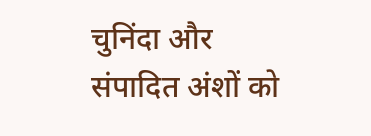चुनिंदा और संपादित अंशों को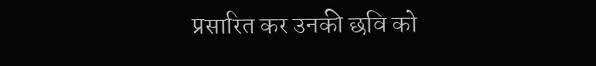प्रसारित कर उनकी छवि को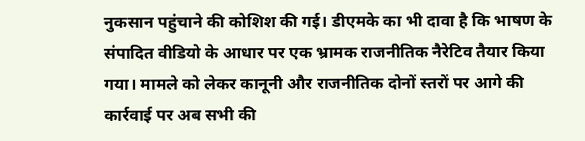नुकसान पहुंचाने की कोशिश की गई। डीएमके का भी दावा है कि भाषण के संपादित वीडियो के आधार पर एक भ्रामक राजनीतिक नैरेटिव तैयार किया गया। मामले को लेकर कानूनी और राजनीतिक दोनों स्तरों पर आगे की कार्रवाई पर अब सभी की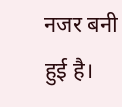नजर बनी हुई है।